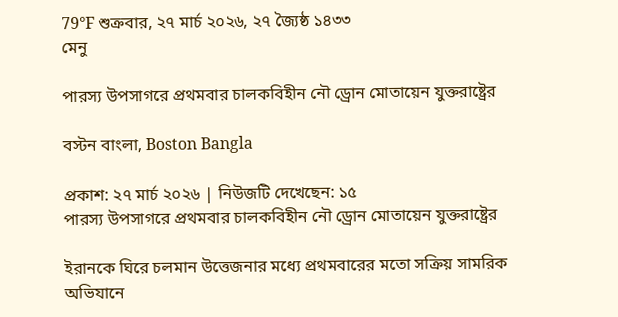79°F শুক্রবার, ২৭ মার্চ ২০২৬, ২৭ জ্যৈষ্ঠ ১৪৩৩
মেনু

পারস্য উপসাগরে প্রথমবার চালকবিহীন নৌ ড্রোন মোতায়েন যুক্তরাষ্ট্রের

বস্টন বাংলা, Boston Bangla

প্রকাশ: ২৭ মার্চ ২০২৬ | নিউজটি দেখেছেন: ১৫
পারস্য উপসাগরে প্রথমবার চালকবিহীন নৌ ড্রোন মোতায়েন যুক্তরাষ্ট্রের

ইরানকে ঘিরে চলমান উত্তেজনার মধ্যে প্রথমবারের মতো সক্রিয় সামরিক অভিযানে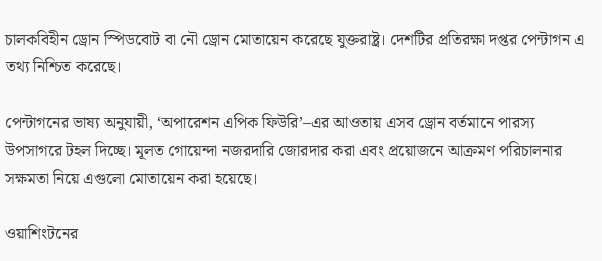চালকবিহীন ড্রোন স্পিডবোট বা নৌ ড্রোন মোতায়েন করেছে যুক্তরাষ্ট্র। দেশটির প্রতিরক্ষা দপ্তর পেন্টাগন এ তথ্য নিশ্চিত করেছে।

পেন্টাগনের ভাষ্য অনুযায়ী, ‘অপারেশন এপিক ফিউরি’–এর আওতায় এসব ড্রোন বর্তমানে পারস্য উপসাগরে টহল দিচ্ছে। মূলত গোয়েন্দা নজরদারি জোরদার করা এবং প্রয়োজনে আক্রমণ পরিচালনার সক্ষমতা নিয়ে এগুলো মোতায়েন করা হয়েছে।

ওয়াশিংটনের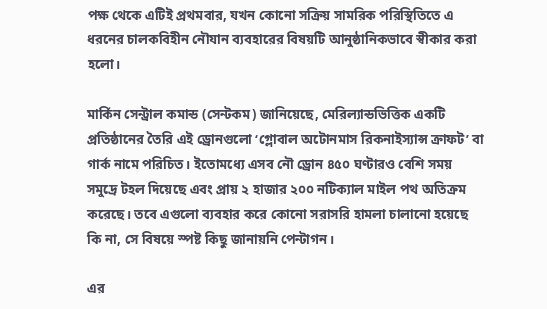পক্ষ থেকে এটিই প্রথমবার, যখন কোনো সক্রিয় সামরিক পরিস্থিতিতে এ ধরনের চালকবিহীন নৌযান ব্যবহারের বিষয়টি আনুষ্ঠানিকভাবে স্বীকার করা হলো।

মার্কিন সেন্ট্রাল কমান্ড (সেন্টকম) জানিয়েছে, মেরিল্যান্ডভিত্তিক একটি প্রতিষ্ঠানের তৈরি এই ড্রোনগুলো ‘গ্লোবাল অটোনমাস রিকনাইস্যান্স ক্রাফট’ বা গার্ক নামে পরিচিত। ইতোমধ্যে এসব নৌ ড্রোন ৪৫০ ঘণ্টারও বেশি সময় সমুদ্রে টহল দিয়েছে এবং প্রায় ২ হাজার ২০০ নটিক্যাল মাইল পথ অতিক্রম করেছে। তবে এগুলো ব্যবহার করে কোনো সরাসরি হামলা চালানো হয়েছে কি না, সে বিষয়ে স্পষ্ট কিছু জানায়নি পেন্টাগন।

এর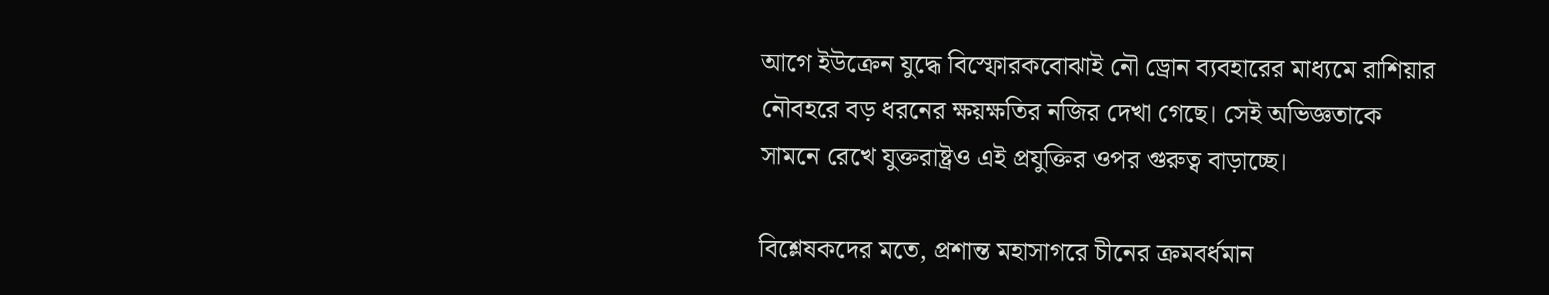আগে ইউক্রেন যুদ্ধে বিস্ফোরকবোঝাই নৌ ড্রোন ব্যবহারের মাধ্যমে রাশিয়ার নৌবহরে বড় ধরনের ক্ষয়ক্ষতির নজির দেখা গেছে। সেই অভিজ্ঞতাকে সামনে রেখে যুক্তরাষ্ট্রও এই প্রযুক্তির ওপর গুরুত্ব বাড়াচ্ছে।

বিশ্লেষকদের মতে, প্রশান্ত মহাসাগরে চীনের ক্রমবর্ধমান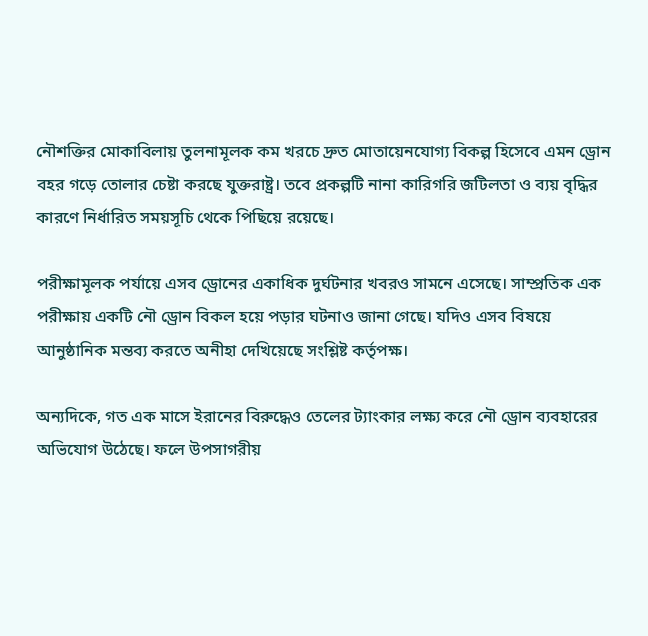নৌশক্তির মোকাবিলায় তুলনামূলক কম খরচে দ্রুত মোতায়েনযোগ্য বিকল্প হিসেবে এমন ড্রোন বহর গড়ে তোলার চেষ্টা করছে যুক্তরাষ্ট্র। তবে প্রকল্পটি নানা কারিগরি জটিলতা ও ব্যয় বৃদ্ধির কারণে নির্ধারিত সময়সূচি থেকে পিছিয়ে রয়েছে।

পরীক্ষামূলক পর্যায়ে এসব ড্রোনের একাধিক দুর্ঘটনার খবরও সামনে এসেছে। সাম্প্রতিক এক পরীক্ষায় একটি নৌ ড্রোন বিকল হয়ে পড়ার ঘটনাও জানা গেছে। যদিও এসব বিষয়ে আনুষ্ঠানিক মন্তব্য করতে অনীহা দেখিয়েছে সংশ্লিষ্ট কর্তৃপক্ষ।

অন্যদিকে, গত এক মাসে ইরানের বিরুদ্ধেও তেলের ট্যাংকার লক্ষ্য করে নৌ ড্রোন ব্যবহারের অভিযোগ উঠেছে। ফলে উপসাগরীয়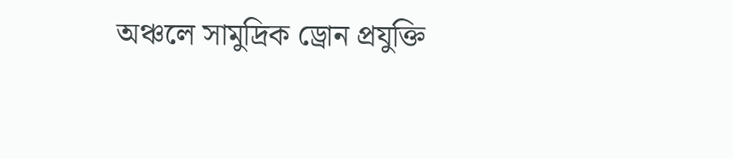অঞ্চলে সামুদ্রিক ড্রোন প্রযুক্তি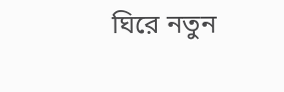ঘিরে নতুন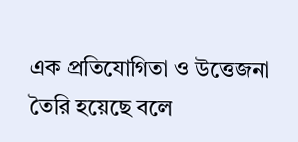এক প্রতিযোগিতা ও উত্তেজনা তৈরি হয়েছে বলে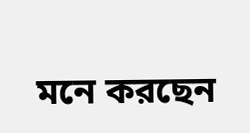মনে করছেন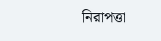নিরাপত্তা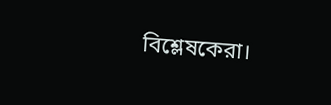বিশ্লেষকেরা।